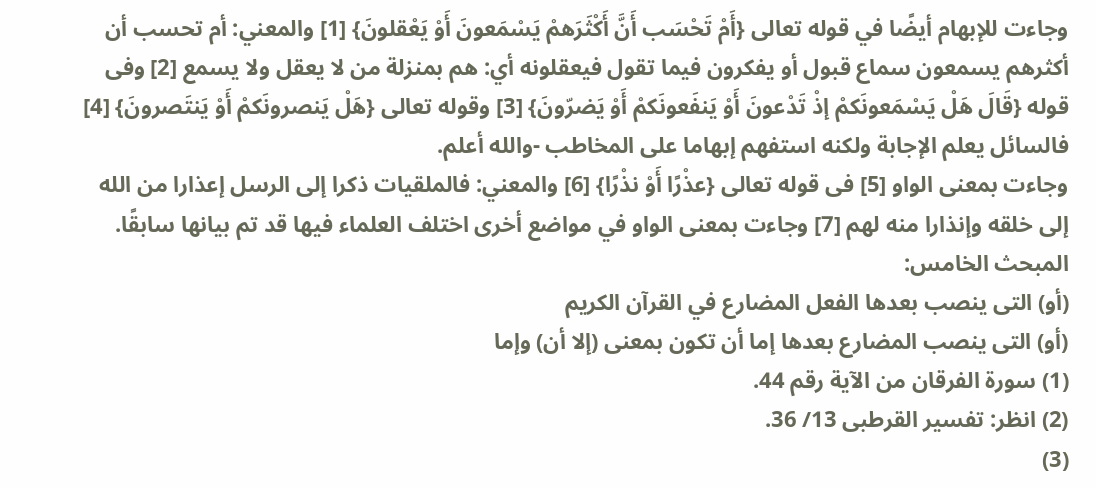وجاءت للإبهام أيضًا في قوله تعالى {أَمْ تَحْسَب أَنَّ أَكْثَرَهمْ يَسْمَعونَ أَوْ يَعْقلونَ} [1] والمعني: أم تحسب أن أكثرهم يسمعون سماع قبول أو يفكرون فيما تقول فيعقلونه أي: هم بمنزلة من لا يعقل ولا يسمع [2] وفى قوله {قَالَ هَلْ يَسْمَعونَكمْ إذْ تَدْعونَ أَوْ يَنفَعونَكمْ أَوْ يَضرّونَ} [3] وقوله تعالى {هَلْ يَنصرونَكمْ أَوْ يَنتَصرونَ} [4]
فالسائل يعلم الإجابة ولكنه استفهم إبهاما على المخاطب -والله أعلم.
وجاءت بمعنى الواو [5] فى قوله تعالى {عذْرًا أَوْ نذْرًا} [6] والمعني: فالملقيات ذكرا إلى الرسل إعذارا من الله إلى خلقه وإنذارا منه لهم [7] وجاءت بمعنى الواو في مواضع أخرى اختلف العلماء فيها قد تم بيانها سابقًا.
المبحث الخامس:
(أو) التى ينصب بعدها الفعل المضارع في القرآن الكريم
(أو) التى ينصب المضارع بعدها إما أن تكون بمعنى (إلا أن) وإما
(1) سورة الفرقان من الآية رقم 44.
(2) انظر: تفسير القرطبى 13/ 36.
(3)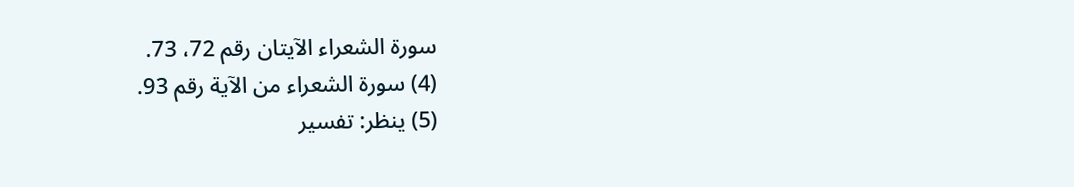سورة الشعراء الآيتان رقم 72، 73.
(4) سورة الشعراء من الآية رقم 93.
(5) ينظر: تفسير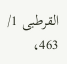القرطبى 1/ 463،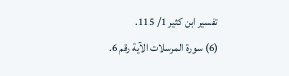تفسير ابن كثير 1/ 115.
(6) سورة المرسلات الآية رقم 6.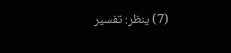(7) ينظر: تفسير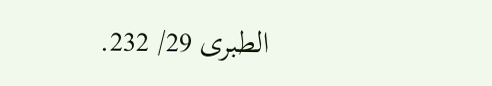الطبرى 29/ 232.